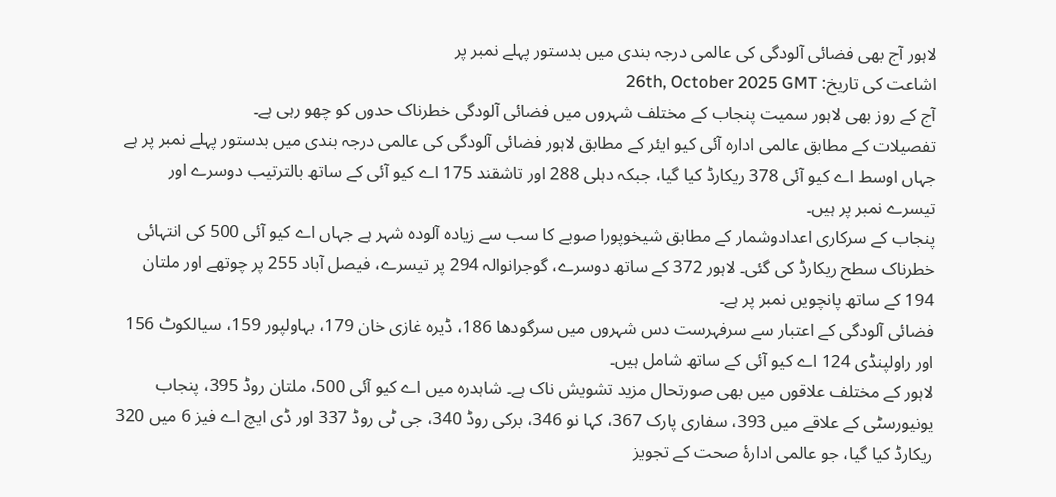لاہور آج بھی فضائی آلودگی کی عالمی درجہ بندی میں بدستور پہلے نمبر پر
اشاعت کی تاریخ: 26th, October 2025 GMT
آج کے روز بھی لاہور سمیت پنجاب کے مختلف شہروں میں فضائی آلودگی خطرناک حدوں کو چھو رہی ہے۔
تفصیلات کے مطابق عالمی ادارہ آئی کیو ایئر کے مطابق لاہور فضائی آلودگی کی عالمی درجہ بندی میں بدستور پہلے نمبر پر ہے جہاں اوسط اے کیو آئی 378 ریکارڈ کیا گیا، جبکہ دہلی 288 اور تاشقند 175 اے کیو آئی کے ساتھ بالترتیب دوسرے اور تیسرے نمبر پر ہیں۔
پنجاب کے سرکاری اعدادوشمار کے مطابق شیخوپورا صوبے کا سب سے زیادہ آلودہ شہر ہے جہاں اے کیو آئی 500 کی انتہائی خطرناک سطح ریکارڈ کی گئی۔ لاہور 372 کے ساتھ دوسرے، گوجرانوالہ 294 پر تیسرے، فیصل آباد 255 پر چوتھے اور ملتان 194 کے ساتھ پانچویں نمبر پر ہے۔
فضائی آلودگی کے اعتبار سے سرفہرست دس شہروں میں سرگودھا 186، ڈیرہ غازی خان 179، بہاولپور 159، سیالکوٹ 156 اور راولپنڈی 124 اے کیو آئی کے ساتھ شامل ہیں۔
لاہور کے مختلف علاقوں میں بھی صورتحال مزید تشویش ناک ہے۔ شاہدرہ میں اے کیو آئی 500، ملتان روڈ 395، پنجاب یونیورسٹی کے علاقے میں 393، سفاری پارک 367، کہا نو 346، برکی روڈ 340، جی ٹی روڈ 337 اور ڈی ایچ اے فیز 6 میں 320 ریکارڈ کیا گیا، جو عالمی ادارۂ صحت کے تجویز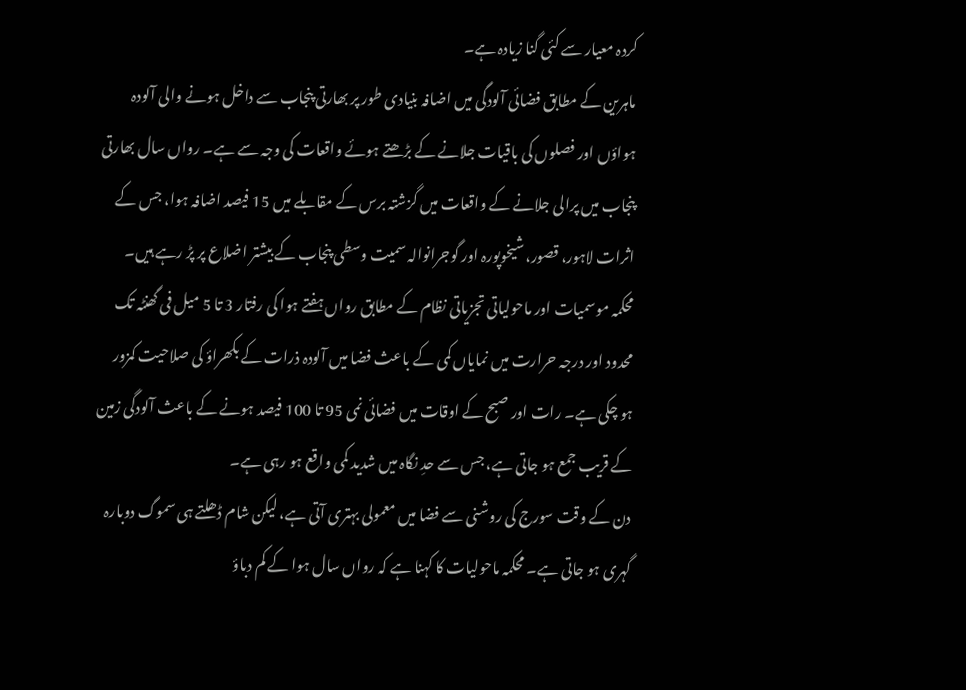کردہ معیار سے کئی گنا زیادہ ہے۔
ماہرین کے مطابق فضائی آلودگی میں اضافہ بنیادی طور پر بھارتی پنجاب سے داخل ہونے والی آلودہ ہواؤں اور فصلوں کی باقیات جلانے کے بڑھتے ہوئے واقعات کی وجہ سے ہے۔ رواں سال بھارتی پنجاب میں پرالی جلانے کے واقعات میں گزشتہ برس کے مقابلے میں 15 فیصد اضافہ ہوا، جس کے اثرات لاہور، قصور، شیخوپورہ اور گوجرانوالہ سمیت وسطی پنجاب کے بیشتر اضلاع پر پڑ رہے ہیں۔
محکمہ موسمیات اور ماحولیاتی تجزیاتی نظام کے مطابق رواں ہفتے ہوا کی رفتار 3 تا 5 میل فی گھنٹہ تک محدود اور درجہ حرارت میں نمایاں کمی کے باعث فضا میں آلودہ ذرات کے بکھراؤ کی صلاحیت کمزور ہو چکی ہے۔ رات اور صبح کے اوقات میں فضائی نمی 95 تا 100 فیصد ہونے کے باعث آلودگی زمین کے قریب جمع ہو جاتی ہے، جس سے حدِ نگاہ میں شدید کمی واقع ہو رہی ہے۔
دن کے وقت سورج کی روشنی سے فضا میں معمولی بہتری آتی ہے، لیکن شام ڈھلتے ہی سموگ دوبارہ گہری ہو جاتی ہے۔ محکمہ ماحولیات کا کہنا ہے کہ رواں سال ہوا کے کم دباؤ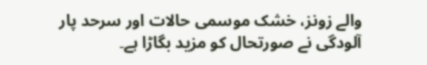والے زونز، خشک موسمی حالات اور سرحد پار آلودگی نے صورتحال کو مزید بگاڑا ہے۔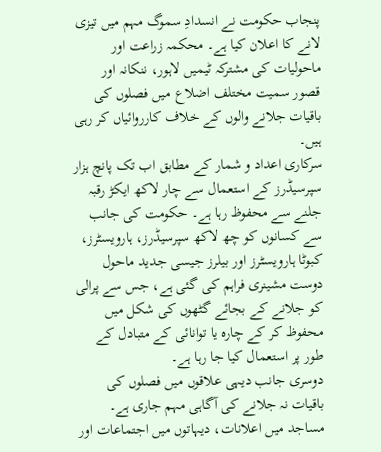پنجاب حکومت نے انسدادِ سموگ مہم میں تیزی لانے کا اعلان کیا ہے۔ محکمہ زراعت اور ماحولیات کی مشترکہ ٹیمیں لاہور، ننکانہ اور قصور سمیت مختلف اضلاع میں فصلوں کی باقیات جلانے والوں کے خلاف کارروائیاں کر رہی ہیں۔
سرکاری اعداد و شمار کے مطابق اب تک پانچ ہزار سپرسیڈرز کے استعمال سے چار لاکھ ایکڑ رقبہ جلنے سے محفوظ رہا ہے۔ حکومت کی جانب سے کسانوں کو چھ لاکھ سپرسیڈرز، ہارویسٹرز، کبوٹا ہارویسٹرز اور بیلرز جیسی جدید ماحول دوست مشینری فراہم کی گئی ہے، جس سے پرالی کو جلانے کے بجائے گٹھوں کی شکل میں محفوظ کر کے چارہ یا توانائی کے متبادل کے طور پر استعمال کیا جا رہا ہے۔
دوسری جانب دیہی علاقوں میں فصلوں کی باقیات نہ جلانے کی آگاہی مہم جاری ہے۔ مساجد میں اعلانات، دیہاتوں میں اجتماعات اور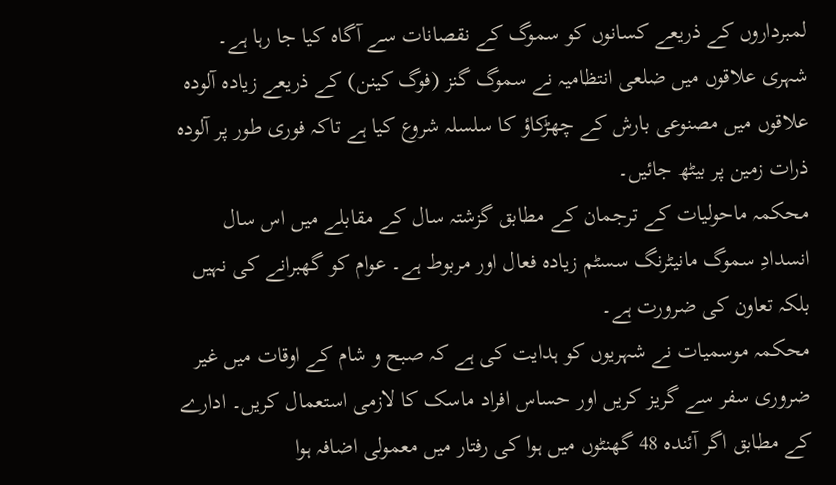لمبرداروں کے ذریعے کسانوں کو سموگ کے نقصانات سے آگاہ کیا جا رہا ہے۔
شہری علاقوں میں ضلعی انتظامیہ نے سموگ گنز (فوگ کینن) کے ذریعے زیادہ آلودہ علاقوں میں مصنوعی بارش کے چھڑکاؤ کا سلسلہ شروع کیا ہے تاکہ فوری طور پر آلودہ ذرات زمین پر بیٹھ جائیں۔
محکمہ ماحولیات کے ترجمان کے مطابق گزشتہ سال کے مقابلے میں اس سال انسدادِ سموگ مانیٹرنگ سسٹم زیادہ فعال اور مربوط ہے۔ عوام کو گھبرانے کی نہیں بلکہ تعاون کی ضرورت ہے۔
محکمہ موسمیات نے شہریوں کو ہدایت کی ہے کہ صبح و شام کے اوقات میں غیر ضروری سفر سے گریز کریں اور حساس افراد ماسک کا لازمی استعمال کریں۔ ادارے کے مطابق اگر آئندہ 48 گھنٹوں میں ہوا کی رفتار میں معمولی اضافہ ہوا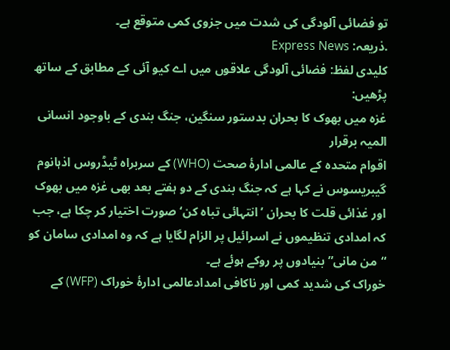تو فضائی آلودگی کی شدت میں جزوی کمی متوقع ہے۔
.ذریعہ: Express News
کلیدی لفظ: فضائی آلودگی علاقوں میں اے کیو آئی کے مطابق کے ساتھ
پڑھیں:
غزہ میں بھوک کا بحران بدستور سنگین، جنگ بندی کے باوجود انسانی المیہ برقرار
اقوام متحدہ کے عالمی ادارۂ صحت (WHO) کے سربراہ ٹیڈروس اذہانوم گیبریسوس نے کہا ہے کہ جنگ بندی کے دو ہفتے بعد بھی غزہ میں بھوک اور غذائی قلت کا بحران ’انتہائی تباہ کن‘ صورت اختیار کر چکا ہے، جب کہ امدادی تنظیموں نے اسرائیل پر الزام لگایا ہے کہ وہ امدادی سامان کو “من مانی” بنیادوں پر روکے ہوئے ہے۔
خوراک کی شدید کمی اور ناکافی امدادعالمی ادارۂ خوراک (WFP) کے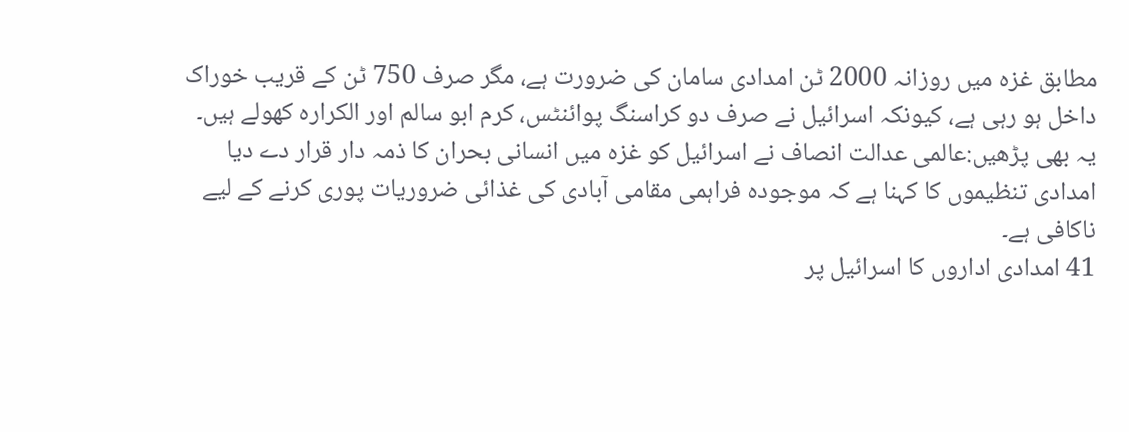مطابق غزہ میں روزانہ 2000 ٹن امدادی سامان کی ضرورت ہے، مگر صرف 750 ٹن کے قریب خوراک داخل ہو رہی ہے، کیونکہ اسرائیل نے صرف دو کراسنگ پوائنٹس، کرم ابو سالم اور الکرارہ کھولے ہیں۔
یہ بھی پڑھیں:عالمی عدالت انصاف نے اسرائیل کو غزہ میں انسانی بحران کا ذمہ دار قرار دے دیا
امدادی تنظیموں کا کہنا ہے کہ موجودہ فراہمی مقامی آبادی کی غذائی ضروریات پوری کرنے کے لیے ناکافی ہے۔
41 امدادی اداروں کا اسرائیل پر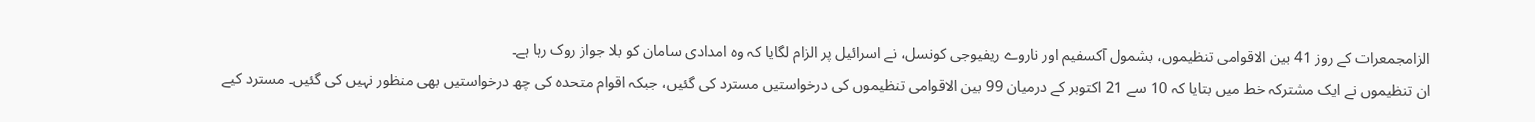الزامجمعرات کے روز 41 بین الاقوامی تنظیموں، بشمول آکسفیم اور ناروے ریفیوجی کونسل، نے اسرائیل پر الزام لگایا کہ وہ امدادی سامان کو بلا جواز روک رہا ہے۔
ان تنظیموں نے ایک مشترکہ خط میں بتایا کہ 10 سے 21 اکتوبر کے درمیان 99 بین الاقوامی تنظیموں کی درخواستیں مسترد کی گئیں، جبکہ اقوام متحدہ کی چھ درخواستیں بھی منظور نہیں کی گئیں۔ مسترد کیے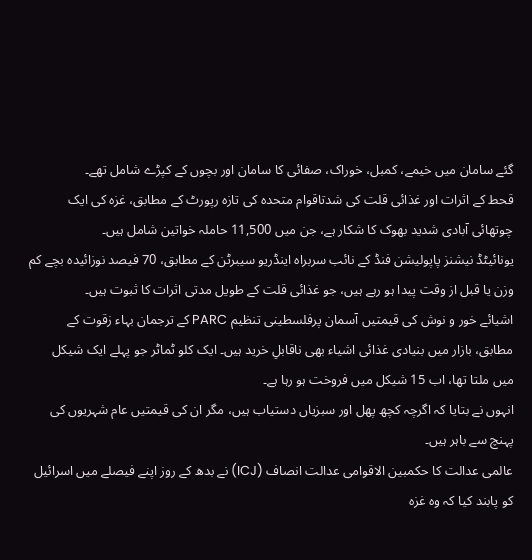گئے سامان میں خیمے، کمبل، خوراک، صفائی کا سامان اور بچوں کے کپڑے شامل تھے۔
قحط کے اثرات اور غذائی قلت کی شدتاقوام متحدہ کی تازہ رپورٹ کے مطابق، غزہ کی ایک چوتھائی آبادی شدید بھوک کا شکار ہے، جن میں 11,500 حاملہ خواتین شامل ہیں۔
یونائیٹڈ نیشنز پاپولیشن فنڈ کے نائب سربراہ اینڈریو سیبرٹن کے مطابق، 70 فیصد نوزائیدہ بچے کم وزن یا قبل از وقت پیدا ہو رہے ہیں، جو غذائی قلت کے طویل مدتی اثرات کا ثبوت ہیں۔
اشیائے خور و نوش کی قیمتیں آسمان پرفلسطینی تنظیم PARC کے ترجمان بہاء زقوت کے مطابق، بازار میں بنیادی غذائی اشیاء بھی ناقابلِ خرید ہیں۔ ایک کلو ٹماٹر جو پہلے ایک شیکل میں ملتا تھا، اب 15 شیکل میں فروخت ہو رہا ہے۔
انہوں نے بتایا کہ اگرچہ کچھ پھل اور سبزیاں دستیاب ہیں، مگر ان کی قیمتیں عام شہریوں کی پہنچ سے باہر ہیں۔
عالمی عدالت کا حکمبین الاقوامی عدالت انصاف (ICJ) نے بدھ کے روز اپنے فیصلے میں اسرائیل کو پابند کیا کہ وہ غزہ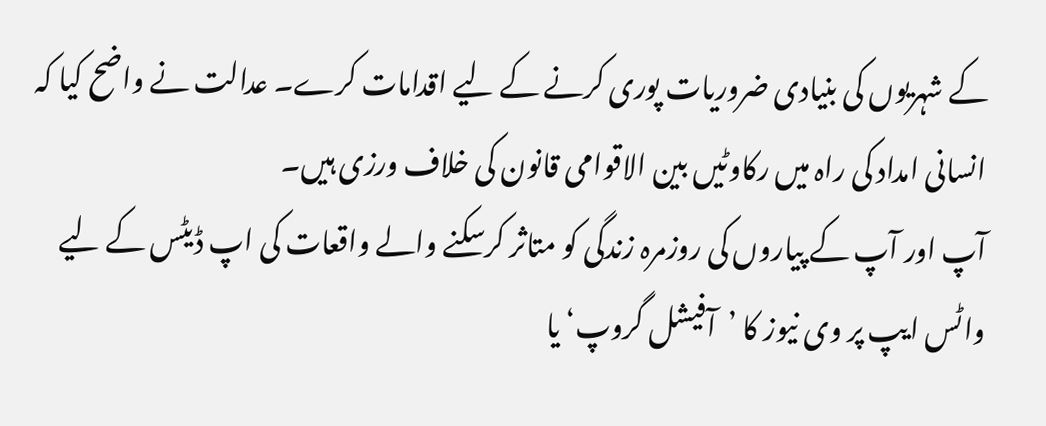کے شہریوں کی بنیادی ضروریات پوری کرنے کے لیے اقدامات کرے۔ عدالت نے واضح کیا کہ انسانی امداد کی راہ میں رکاوٹیں بین الاقوامی قانون کی خلاف ورزی ہیں۔
آپ اور آپ کے پیاروں کی روزمرہ زندگی کو متاثر کرسکنے والے واقعات کی اپ ڈیٹس کے لیے واٹس ایپ پر وی نیوز کا ’آفیشل گروپ‘ یا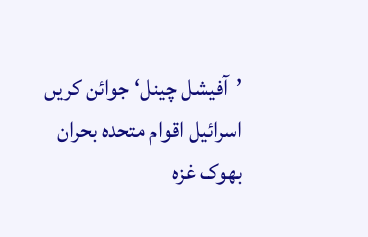’آفیشل چینل‘ جوائن کریں
اسرائیل اقوام متحدہ بحران بھوک غزہ